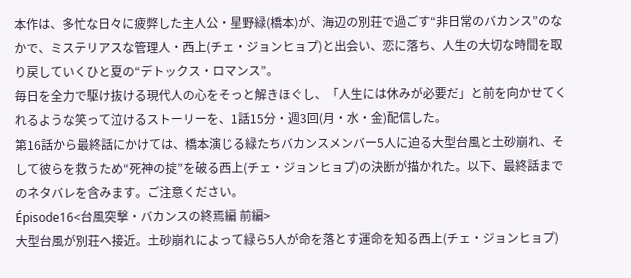本作は、多忙な日々に疲弊した主人公・星野緑(橋本)が、海辺の別荘で過ごす“非日常のバカンス”のなかで、ミステリアスな管理人・西上(チェ・ジョンヒョプ)と出会い、恋に落ち、人生の大切な時間を取り戻していくひと夏の“デトックス・ロマンス”。
毎日を全力で駆け抜ける現代人の心をそっと解きほぐし、「人生には休みが必要だ」と前を向かせてくれるような笑って泣けるストーリーを、1話15分・週3回(月・水・金)配信した。
第16話から最終話にかけては、橋本演じる緑たちバカンスメンバー5人に迫る大型台風と土砂崩れ、そして彼らを救うため“死神の掟”を破る西上(チェ・ジョンヒョプ)の決断が描かれた。以下、最終話までのネタバレを含みます。ご注意ください。
Épisode16<台風突撃・バカンスの終焉編 前編>
大型台風が別荘へ接近。土砂崩れによって緑ら5人が命を落とす運命を知る西上(チェ・ジョンヒョプ)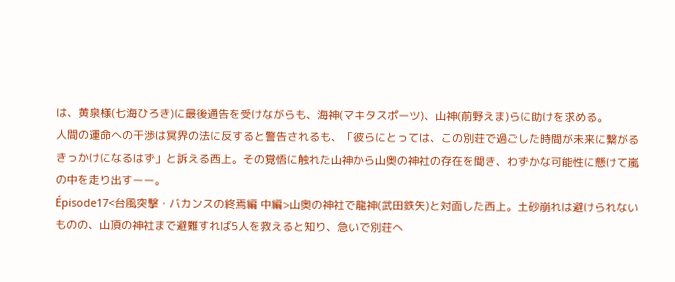は、黄泉様(七海ひろき)に最後通告を受けながらも、海神(マキタスポーツ)、山神(前野えま)らに助けを求める。
人間の運命への干渉は冥界の法に反すると警告されるも、「彼らにとっては、この別荘で過ごした時間が未来に繋がるきっかけになるはず」と訴える西上。その覚悟に触れた山神から山奥の神社の存在を聞き、わずかな可能性に懸けて嵐の中を走り出すーー。
Épisode17<台風突撃・バカンスの終焉編 中編>山奥の神社で龍神(武田鉄矢)と対面した西上。土砂崩れは避けられないものの、山頂の神社まで避難すれば5人を救えると知り、急いで別荘へ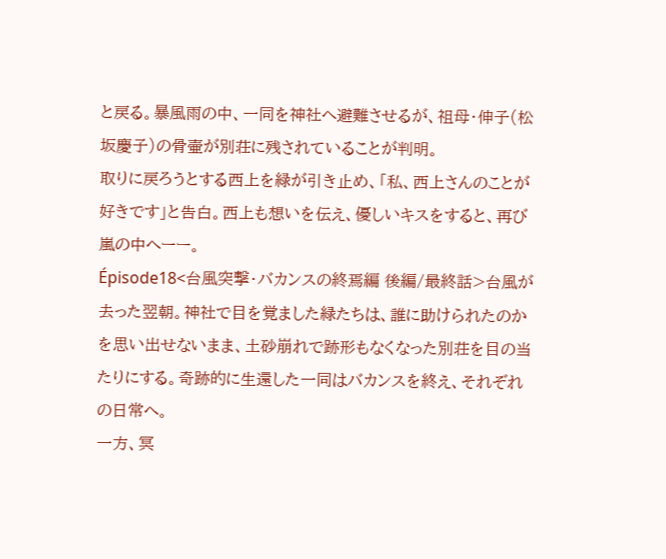と戻る。暴風雨の中、一同を神社へ避難させるが、祖母・伸子(松坂慶子)の骨壷が別荘に残されていることが判明。
取りに戻ろうとする西上を緑が引き止め、「私、西上さんのことが好きです」と告白。西上も想いを伝え、優しいキスをすると、再び嵐の中へーー。
Épisode18<台風突撃・バカンスの終焉編 後編/最終話>台風が去った翌朝。神社で目を覚ました緑たちは、誰に助けられたのかを思い出せないまま、土砂崩れで跡形もなくなった別荘を目の当たりにする。奇跡的に生還した一同はバカンスを終え、それぞれの日常へ。
一方、冥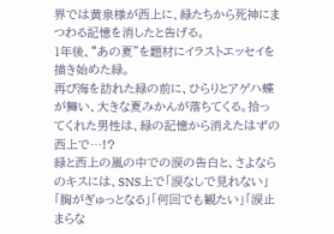界では黄泉様が西上に、緑たちから死神にまつわる記憶を消したと告げる。
1年後、“あの夏”を題材にイラストエッセイを描き始めた緑。
再び海を訪れた緑の前に、ひらりとアゲハ蝶が舞い、大きな夏みかんが落ちてくる。拾ってくれた男性は、緑の記憶から消えたはずの西上で…!?
緑と西上の嵐の中での涙の告白と、さよならのキスには、SNS上で「涙なしで見れない」「胸がぎゅっとなる」「何回でも観たい」「涙止まらな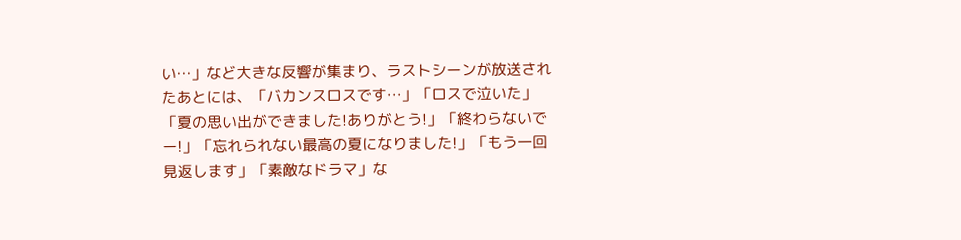い…」など大きな反響が集まり、ラストシーンが放送されたあとには、「バカンスロスです…」「ロスで泣いた」「夏の思い出ができました!ありがとう!」「終わらないでー!」「忘れられない最高の夏になりました!」「もう一回見返します」「素敵なドラマ」な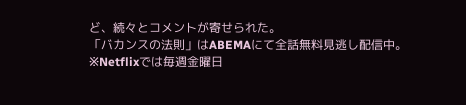ど、続々とコメントが寄せられた。
「バカンスの法則」はABEMAにて全話無料見逃し配信中。
※Netflixでは毎週金曜日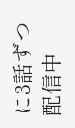に3話ずつ配信中